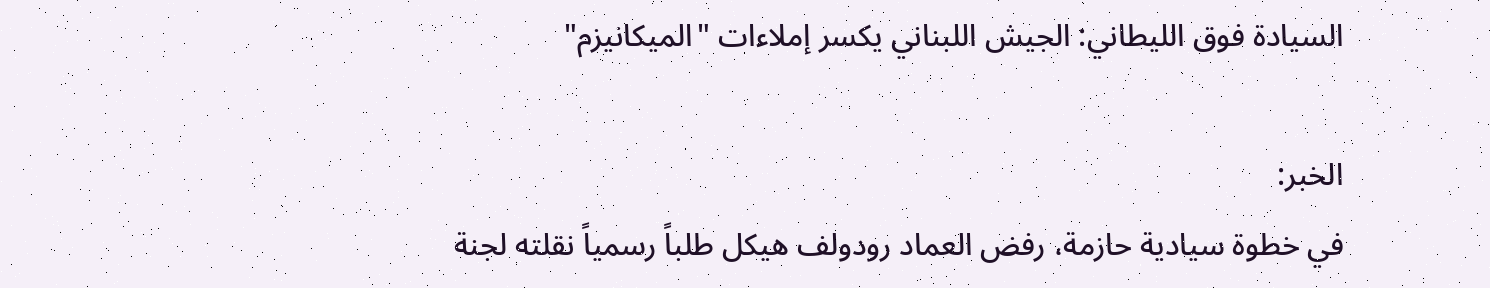السيادة فوق الليطاني: الجيش اللبناني يكسر إملاءات "الميكانيزم"

الخبر:
في خطوة سيادية حازمة، رفض العماد رودولف هيكل طلباً رسمياً نقلته لجنة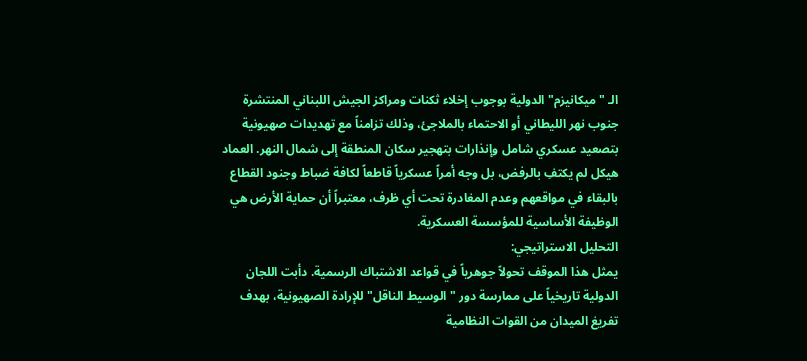الـ "ميكانيزم" الدولية بوجوب إخلاء ثكنات ومراكز الجيش اللبناني المنتشرة جنوب نهر الليطاني أو الاحتماء بالملاجئ، وذلك تزامناً مع تهديدات صهيونية بتصعيد عسكري شامل وإنذارات بتهجير سكان المنطقة إلى شمال النهر. العماد هيكل لم يكتفِ بالرفض، بل وجه أمراً عسكرياً قاطعاً لكافة ضباط وجنود القطاع بالبقاء في مواقعهم وعدم المغادرة تحت أي ظرف، معتبراً أن حماية الأرض هي الوظيفة الأساسية للمؤسسة العسكرية.
التحليل الاستراتيجي:
يمثل هذا الموقف تحولاً جوهرياً في قواعد الاشتباك الرسمية. دأبت اللجان الدولية تاريخياً على ممارسة دور "الوسيط الناقل" للإرادة الصهيونية، بهدف تفريغ الميدان من القوات النظامية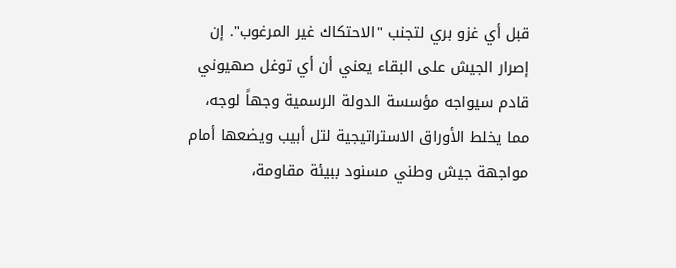قبل أي غزو بري لتجنب "الاحتكاك غير المرغوب". إن إصرار الجيش على البقاء يعني أن أي توغل صهيوني قادم سيواجه مؤسسة الدولة الرسمية وجهاً لوجه، مما يخلط الأوراق الاستراتيجية لتل أبيب ويضعها أمام مواجهة جيش وطني مسنود ببيئة مقاومة،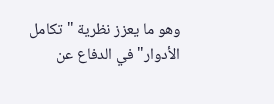وهو ما يعزز نظرية "تكامل الأدوار" في الدفاع عن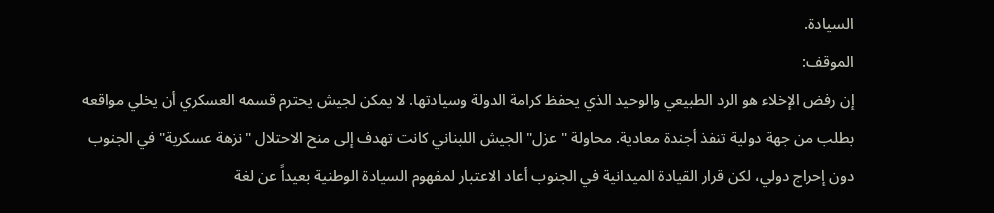السيادة.
الموقف:
إن رفض الإخلاء هو الرد الطبيعي والوحيد الذي يحفظ كرامة الدولة وسيادتها. لا يمكن لجيش يحترم قسمه العسكري أن يخلي مواقعه بطلب من جهة دولية تنفذ أجندة معادية. محاولة "عزل" الجيش اللبناني كانت تهدف إلى منح الاحتلال "نزهة عسكرية" في الجنوب دون إحراج دولي، لكن قرار القيادة الميدانية في الجنوب أعاد الاعتبار لمفهوم السيادة الوطنية بعيداً عن لغة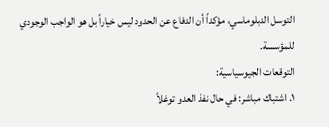التوسل الدبلوماسي، مؤكداً أن الدفاع عن الحدود ليس خياراً بل هو الواجب الوجودي للمؤسسة.
التوقعات الجيوسياسية:
١. اشتباك مباشر: في حال نفذ العدو توغلاً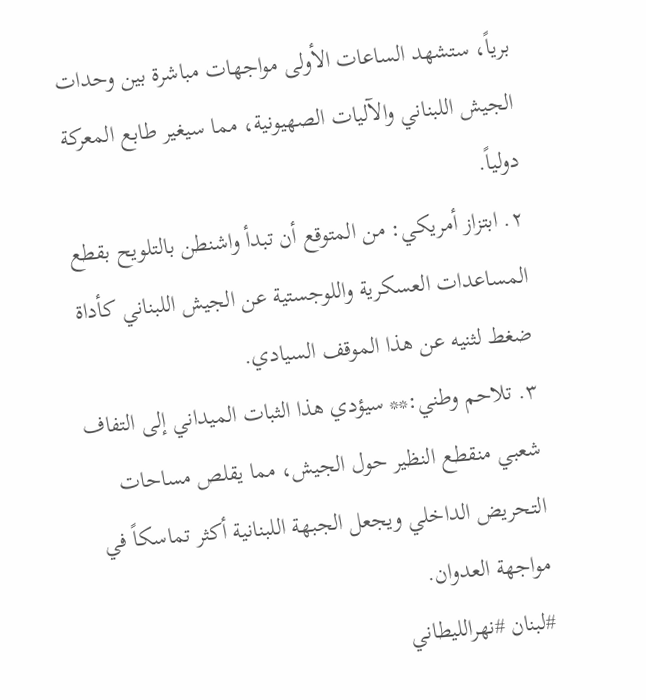برياً، ستشهد الساعات الأولى مواجهات مباشرة بين وحدات الجيش اللبناني والآليات الصهيونية، مما سيغير طابع المعركة دولياً.
٢. ابتزاز أمريكي: من المتوقع أن تبدأ واشنطن بالتلويح بقطع المساعدات العسكرية واللوجستية عن الجيش اللبناني كأداة ضغط لثنيه عن هذا الموقف السيادي.
٣. تلاحم وطني:** سيؤدي هذا الثبات الميداني إلى التفاف شعبي منقطع النظير حول الجيش، مما يقلص مساحات التحريض الداخلي ويجعل الجبهة اللبنانية أكثر تماسكاً في مواجهة العدوان.
#لبنان #نهرالليطاني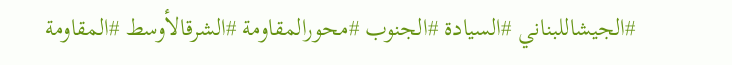#الجيشاللبناني #السيادة #الجنوب #محورالمقاومة #الشرقالأوسط #المقاومة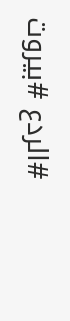#الردع #بيروت